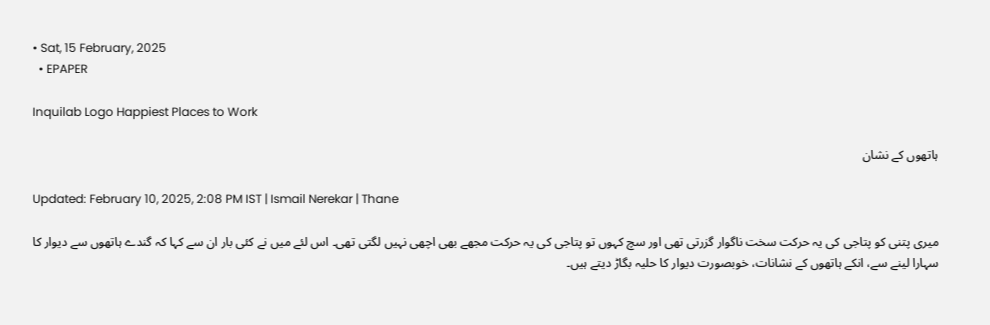• Sat, 15 February, 2025
  • EPAPER

Inquilab Logo Happiest Places to Work

ہاتھوں کے نشان

Updated: February 10, 2025, 2:08 PM IST | Ismail Nerekar | Thane

میری پتنی کو پتاجی کی یہ حرکت سخت ناگوار گزرتی تھی اور سچ کہوں تو پتاجی کی یہ حرکت مجھے بھی اچھی نہیں لگتی تھی۔ اس لئے میں نے کئی بار ان سے کہا کہ گندے ہاتھوں سے دیوار کا سہارا لینے سے، انکے ہاتھوں کے نشانات، خوبصورت دیوار کا حلیہ بگاڑ دیتے ہیں۔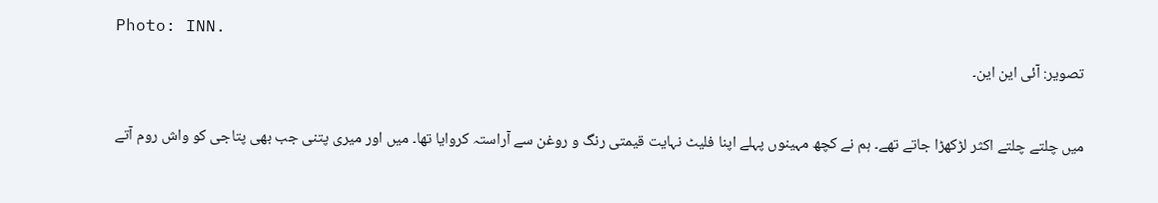Photo: INN.
تصویر: آئی این این۔

میں چلتے چلتے اکثر لڑکھڑا جاتے تھے۔ ہم نے کچھ مہینوں پہلے اپنا فلیٹ نہایت قیمتی رنگ و روغن سے آراستہ کروایا تھا۔ میں اور میری پتنی جب بھی پتاجی کو واش روم آتے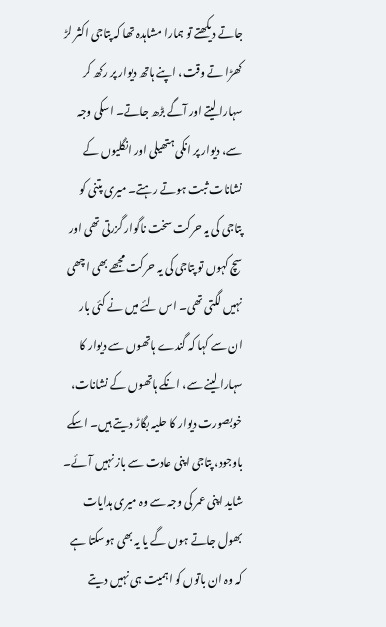جاتے دیکھتے تو ہمارا مشاہدہ تھا کہ پتاجی اکثر لڑ کھڑا تے وقت، اپنے ہاتھ دیوار پر رکھ کر سہارا لیتے اور آگے بڑھ جاتے۔ اسکی وجہ سے، دیوار پر انکی ہتھیلی اور انگلیوں کے نشانات ثبت ہوتے رہتے۔ میری پتنی کو پتاجی کی یہ حرکت سخت ناگوار گزرتی تھی اور سچ کہوں تو پتاجی کی یہ حرکت مجھے بھی اچھی نہیں لگتی تھی۔ اس لئے میں نے کئی بار ان سے کہا کہ گندے ہاتھوں سے دیوار کا سہارا لینے سے، انکے ہاتھوں کے نشانات، خوبصورت دیوار کا حلیہ بگاڑ دیتے ہیں۔ اسکے باوجود، پتاجی اپنی عادت سے باز نہیں آئے۔ شاید اپنی عمر کی وجہ سے وہ میری ہدایات بھول جاتے ہوں گے یا یہ بھی ہوسکتا ہے کہ وہ ان باتوں کو اہمیت ہی نہیں دیتے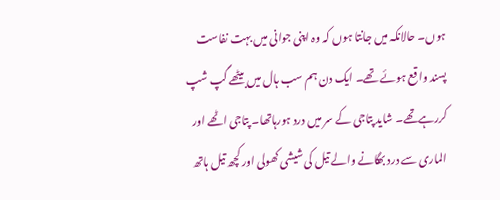ہوں۔ حالانکہ میں جانتا ہوں کہ وہ اپنی جوانی میں بہت نفاست پسند واقع ہوئے تھے۔ ایک دن ہم سب ہال میں بیٹھے گپ شپ کررہےتھے۔ شاید پتاجی کے سر میں درد ہورہاتھا۔ پتاجی اٹھے اور الماری سے درد بھگانے والے تیل کی شیشی کھولی اور کچھ تیل ہاتھ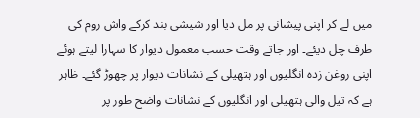میں لے کر اپنی پیشانی پر مل دیا اور شیشی بند کرکے واش روم کی طرف چل دیئے۔ اور جاتے وقت حسب معمول دیوار کا سہارا لیتے ہوئے اپنی روغن زدہ انگلیوں اور ہتھیلی کے نشانات دیوار پر چھوڑ گئے۔ ظاہر ہے کہ تیل والی ہتھیلی اور انگلیوں کے نشانات واضح طور پر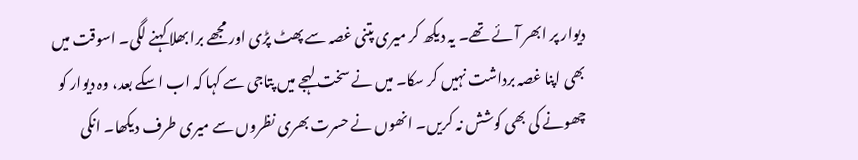دیوار پر ابھر آئے تھے۔ یہ دیکھ کر میری پتنی غصہ سے پھٹ پڑی اور مجھے برا بھلا کہنے لگی۔ اسوقت میں بھی اپنا غصہ برداشت نہیں کر سکا۔ میں نے سخت لہجے میں پتاجی سے کہا کہ اب اسکے بعد، وہ دیوار کو چھونے کی بھی کوشش نہ کریں۔ انھوں نے حسرت بھری نظروں سے میری طرف دیکھا۔ انکی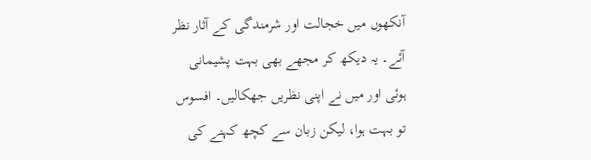آنکھوں میں خجالت اور شرمندگی کے آثار نظر آئے۔ یہ دیکھ کر مجھے بھی بہت پشیمانی ہوئی اور میں نے اپنی نظریں جھکالیں۔ افسوس تو بہت ہوا، لیکن زبان سے کچھ کہنے کی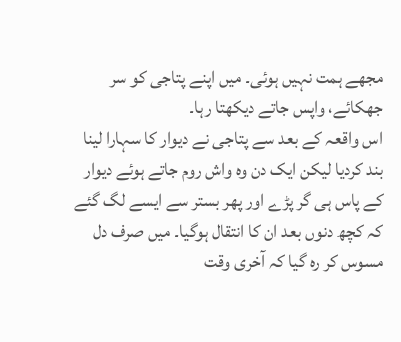مجھے ہمت نہیں ہوئی۔ میں اپنے پتاجی کو سر جھکائے، واپس جاتے دیکھتا رہا۔
اس واقعہ کے بعد سے پتاجی نے دیوار کا سہارا لینا بند کردیا لیکن ایک دن وہ واش روم جاتے ہوئے دیوار کے پاس ہی گر پڑے اور پھر بستر سے ایسے لگ گئے کہ کچھ دنوں بعد ان کا انتقال ہوگیا۔ میں صرف دل مسوس کر رہ گیا کہ آخری وقت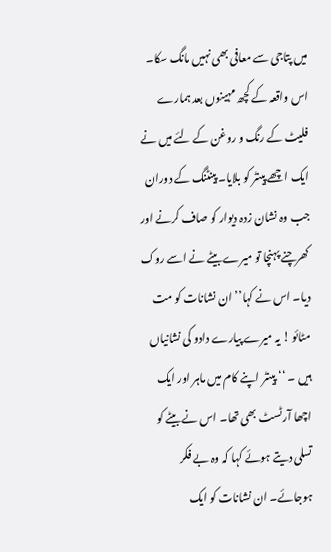میں پتاجی سے معافی بھی نہیں مانگ سکا۔ اس واقعہ کے کچھ مہینوں بعد ہمارے فلیٹ کے رنگ و روغن کے لئے میں نے ایک اچھے پینٹر کو بلایا۔ پینٹنگ کے دوران جب وہ نشان زدہ دیوار کو صاف کرنے اور کھرچنے پہنچا تو میرے بیٹے نے اسے روک دیا۔ اس نے کہا’’ ان نشانات کو مت مٹائو ! یہ میرے پیارے دادو کی نشانیاں ہیں ۔ ‘‘ پینٹر اپنے کام میں ماہر اور ایک اچھا آرٹسٹ بھی تھا۔ اس نے بیٹے کو تسلی دیتے ہوئے کہا کہ وہ بے فکر ہوجائے۔ ان نشانات کو ایک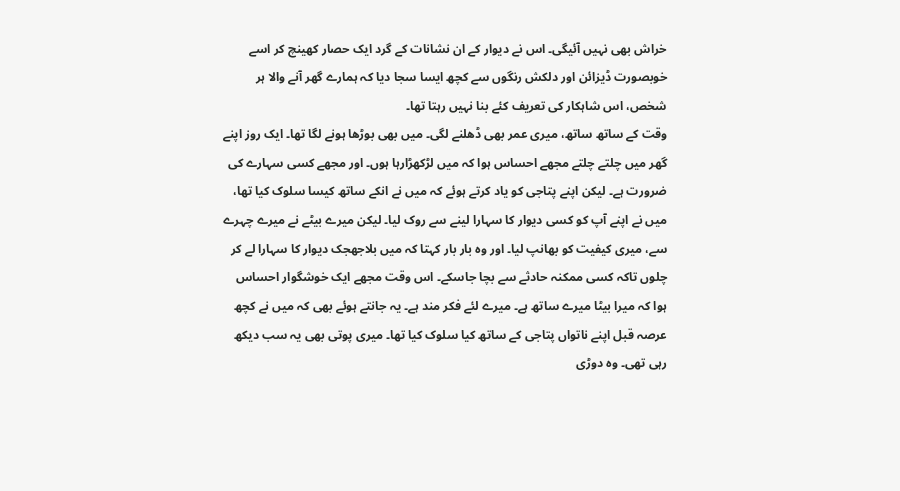خراش بھی نہیں آئیگی۔ اس نے دیوار کے ان نشانات کے گرد ایک حصار کھینچ کر اسے خوبصورت ڈیزائن اور دلکش رنگوں سے کچھ ایسا سجا دیا کہ ہمارے گھر آنے والا ہر شخص، اس شاہکار کی تعریف کئے بنا نہیں رہتا تھا۔
وقت کے ساتھ ساتھ، میری عمر بھی ڈھلنے لگی۔ میں بھی بوڑھا ہونے لگا تھا۔ ایک روز اپنے گھر میں چلتے چلتے مجھے احساس ہوا کہ میں لڑکھڑارہا ہوں۔ اور مجھے کسی سہارے کی ضرورت ہے۔ لیکن اپنے پتاجی کو یاد کرتے ہوئے کہ میں نے انکے ساتھ کیسا سلوک کیا تھا، میں نے اپنے آپ کو کسی دیوار کا سہارا لینے سے روک لیا۔ لیکن میرے بیٹے نے میرے چہرے سے، میری کیفیت کو بھانپ لیا۔ اور وہ بار بار کہتا کہ میں بلاجھجک دیوار کا سہارا لے کر چلوں تاکہ کسی ممکنہ حادثے سے بچا جاسکے۔ اس وقت مجھے ایک خوشگوار احساس ہوا کہ میرا بیٹا میرے ساتھ ہے۔ میرے لئے فکر مند ہے۔ یہ جانتے ہوئے بھی کہ میں نے کچھ عرصہ قبل اپنے ناتواں پتاجی کے ساتھ کیا سلوک کیا تھا۔ میری پوتی بھی یہ سب دیکھ رہی تھی۔ وہ دوڑی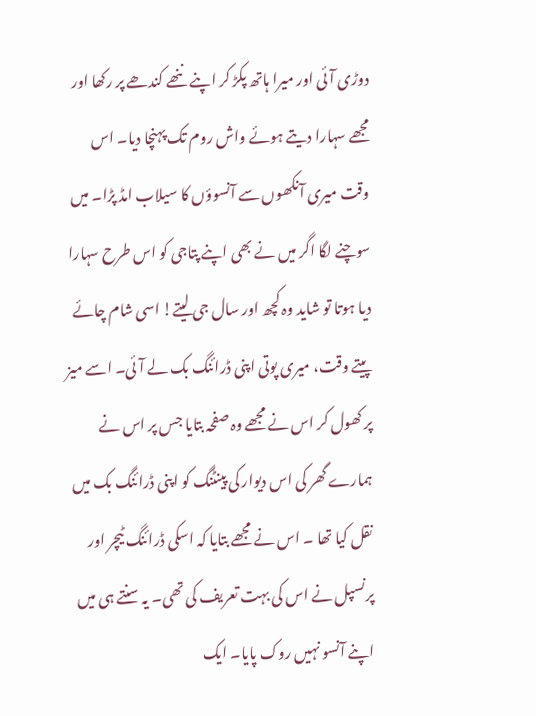دوڑی آئی اور میرا ہاتھ پکڑ کر اپنے ننھے کندھے پر رکھا اور مجھے سہارا دیتے ہوئے واش روم تک پہنچا دیا۔ اس وقت میری آنکھوں سے آنسوؤں کا سیلاب امڈ پڑا۔ میں سوچنے لگا اگر میں نے بھی اپنے پتاجی کو اس طرح سہارا دیا ہوتا تو شاید وہ کچھ اور سال جی لیتے! اسی شام چائے پیتے وقت، میری پوتی اپنی ڈرائنگ بک لے آئی۔ اسے میز پر کھول کر اس نے مجھے وہ صفحہ بتایا جس پر اس نے ہمارے گھر کی اس دیوار کی پینٹنگ کو اپنی ڈرائنگ بک میں نقل کیا تھا ۔ اس نے مجھے بتایا کہ اسکی ڈرائنگ ٹیچر اور پرنسپل نے اس کی بہت تعریف کی تھی۔ یہ سنتے ہی میں اپنے آنسو نہیں روک پایا۔ ایک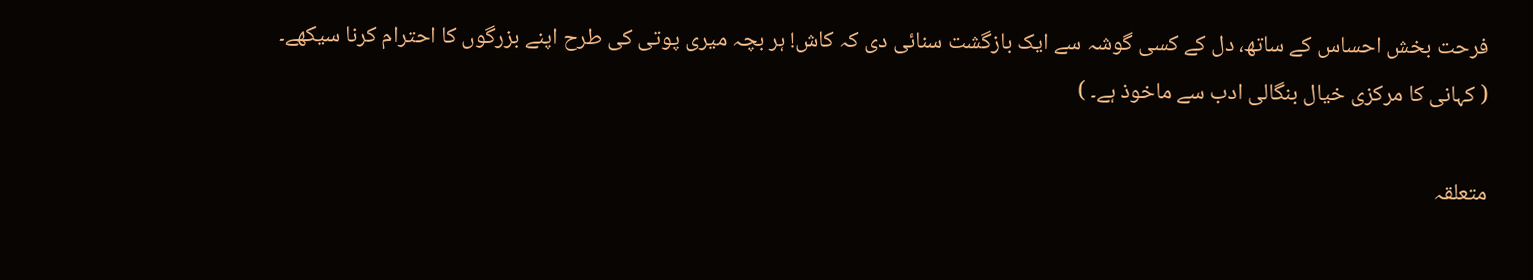فرحت بخش احساس کے ساتھ، دل کے کسی گوشہ سے ایک بازگشت سنائی دی کہ کاش! ہر بچہ میری پوتی کی طرح اپنے بزرگوں کا احترام کرنا سیکھے۔
( کہانی کا مرکزی خیال بنگالی ادب سے ماخوذ ہے۔ )

متعلقہ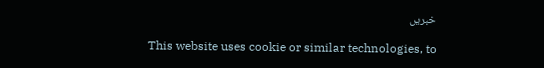خبریں

This website uses cookie or similar technologies, to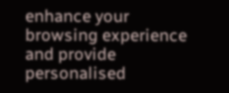enhance your browsing experience and provide personalised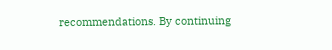recommendations. By continuing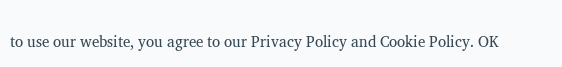to use our website, you agree to our Privacy Policy and Cookie Policy. OK